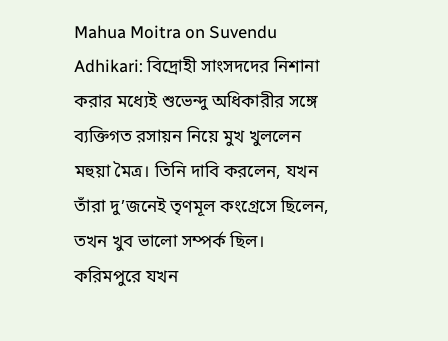Mahua Moitra on Suvendu Adhikari: বিদ্রোহী সাংসদদের নিশানা করার মধ্যেই শুভেন্দু অধিকারীর সঙ্গে ব্যক্তিগত রসায়ন নিয়ে মুখ খুললেন মহুয়া মৈত্র। তিনি দাবি করলেন, যখন তাঁরা দু’জনেই তৃণমূল কংগ্রেসে ছিলেন, তখন খুব ভালো সম্পর্ক ছিল। করিমপুরে যখন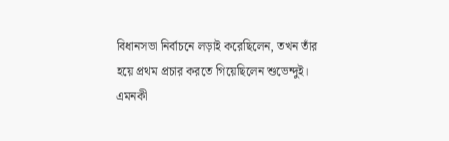বিধানসভা নির্বাচনে লড়াই করেছিলেন, তখন তাঁর হয়ে প্রথম প্রচার করতে গিয়েছিলেন শুভেন্দুই। এমনকী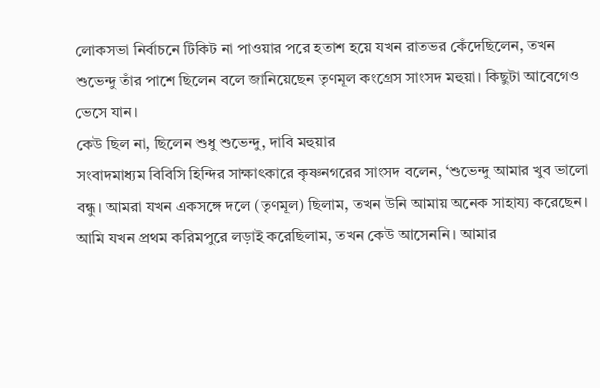লোকসভা নির্বাচনে টিকিট না পাওয়ার পরে হতাশ হয়ে যখন রাতভর কেঁদেছিলেন, তখন শুভেন্দু তাঁর পাশে ছিলেন বলে জানিয়েছেন তৃণমূল কংগ্রেস সাংসদ মহুয়া। কিছুটা আবেগেও ভেসে যান।
কেউ ছিল না, ছিলেন শুধু শুভেন্দু, দাবি মহুয়ার
সংবাদমাধ্যম বিবিসি হিন্দির সাক্ষাৎকারে কৃষ্ণনগরের সাংসদ বলেন, ‘শুভেন্দু আমার খুব ভালো বন্ধু। আমরা যখন একসঙ্গে দলে (তৃণমূল) ছিলাম, তখন উনি আমায় অনেক সাহায্য করেছেন। আমি যখন প্রথম করিমপুরে লড়াই করেছিলাম, তখন কেউ আসেননি। আমার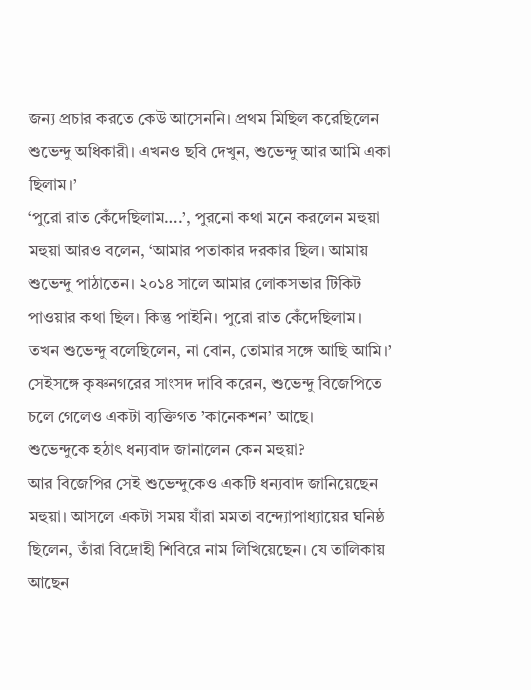জন্য প্রচার করতে কেউ আসেননি। প্রথম মিছিল করেছিলেন শুভেন্দু অধিকারী। এখনও ছবি দেখুন, শুভেন্দু আর আমি একা ছিলাম।’
‘পুরো রাত কেঁদেছিলাম….’, পুরনো কথা মনে করলেন মহুয়া
মহুয়া আরও বলেন, ‘আমার পতাকার দরকার ছিল। আমায় শুভেন্দু পাঠাতেন। ২০১৪ সালে আমার লোকসভার টিকিট পাওয়ার কথা ছিল। কিন্তু পাইনি। পুরো রাত কেঁদেছিলাম। তখন শুভেন্দু বলেছিলেন, না বোন, তোমার সঙ্গে আছি আমি।’ সেইসঙ্গে কৃষ্ণনগরের সাংসদ দাবি করেন, শুভেন্দু বিজেপিতে চলে গেলেও একটা ব্যক্তিগত ’কানেকশন’ আছে।
শুভেন্দুকে হঠাৎ ধন্যবাদ জানালেন কেন মহুয়া?
আর বিজেপির সেই শুভেন্দুকেও একটি ধন্যবাদ জানিয়েছেন মহুয়া। আসলে একটা সময় যাঁরা মমতা বন্দ্যোপাধ্যায়ের ঘনিষ্ঠ ছিলেন, তাঁরা বিদ্রোহী শিবিরে নাম লিখিয়েছেন। যে তালিকায় আছেন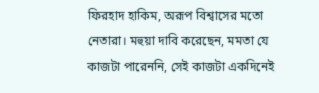ফিরহাদ হাকিম, অরূপ বিশ্বাসের মতো নেতারা। মহুয়া দাবি করেছেন, মমতা যে কাজটা পারেননি, সেই কাজটা একদিনেই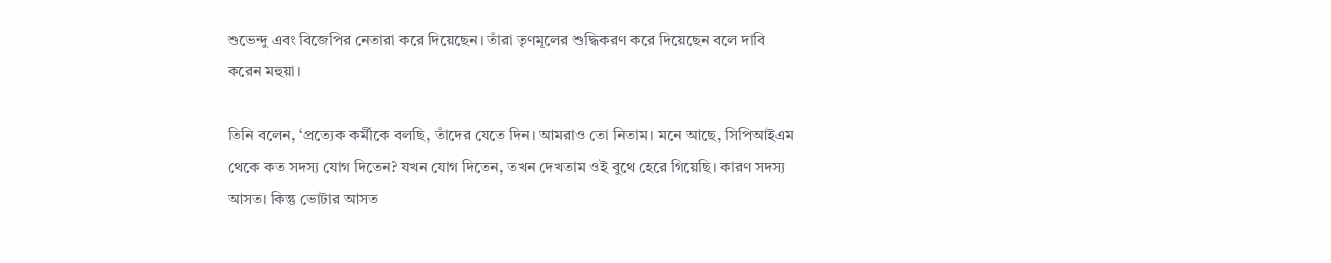শুভেন্দু এবং বিজেপির নেতারা করে দিয়েছেন। তাঁরা তৃণমূলের শুদ্ধিকরণ করে দিয়েছেন বলে দাবি করেন মহুয়া।

তিনি বলেন, ‘প্রত্যেক কর্মীকে বলছি, তাঁদের যেতে দিন। আমরাও তো নিতাম। মনে আছে, সিপিআইএম থেকে কত সদস্য যোগ দিতেন? যখন যোগ দিতেন, তখন দেখতাম ওই বুথে হেরে গিয়েছি। কারণ সদস্য আসত। কিন্তু ভোটার আসত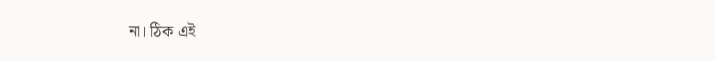না। ঠিক এই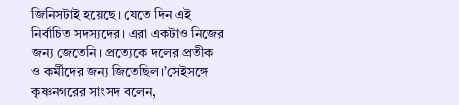জিনিসটাই হয়েছে। যেতে দিন এই নির্বাচিত সদস্যদের। এরা একটাও নিজের জন্য জেতেনি। প্রত্যেকে দলের প্রতীক ও কর্মীদের জন্য জিতেছিল।’সেইসঙ্গে কৃষ্ণনগরের সাংসদ বলেন,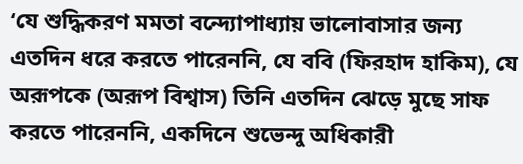‘যে শুদ্ধিকরণ মমতা বন্দ্যোপাধ্যায় ভালোবাসার জন্য এতদিন ধরে করতে পারেননি, যে ববি (ফিরহাদ হাকিম), যে অরূপকে (অরূপ বিশ্বাস) তিনি এতদিন ঝেড়ে মুছে সাফ করতে পারেননি, একদিনে শুভেন্দু অধিকারী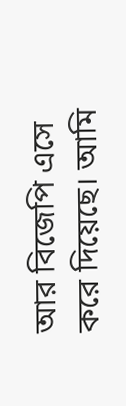আর বিজেপি এসে করে দিয়েছে। আমি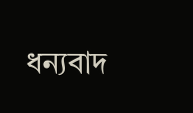ধন্যবাদ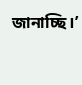জানাচ্ছি।’